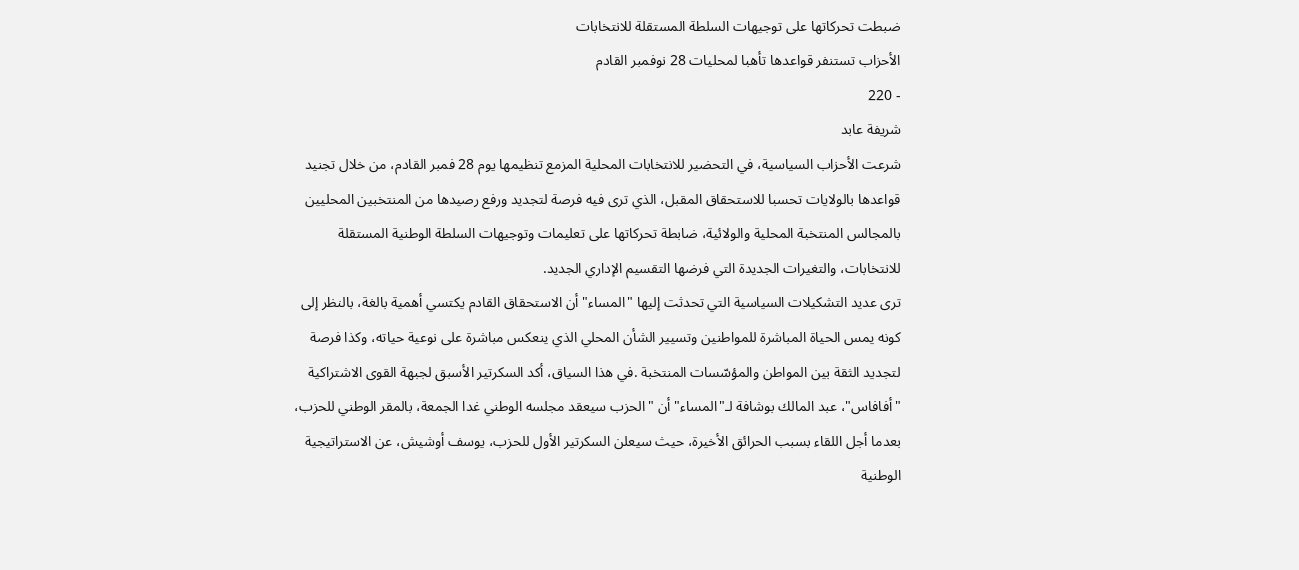ضبطت تحركاتها على توجيهات السلطة المستقلة للانتخابات
الأحزاب تستنفر قواعدها تأهبا لمحليات 28 نوفمبر القادم
- 220
شريفة عابد
شرعت الأحزاب السياسية، في التحضير للانتخابات المحلية المزمع تنظيمها يوم 28 فمبر القادم، من خلال تجنيد قواعدها بالولايات تحسبا للاستحقاق المقبل، الذي ترى فيه فرصة لتجديد ورفع رصيدها من المنتخبين المحليين بالمجالس المنتخبة المحلية والولائية، ضابطة تحركاتها على تعليمات وتوجيهات السلطة الوطنية المستقلة للانتخابات، والتغيرات الجديدة التي فرضها التقسيم الإداري الجديد.
ترى عديد التشكيلات السياسية التي تحدثت إليها "المساء" أن الاستحقاق القادم يكتسي أهمية بالغة، بالنظر إلى كونه يمس الحياة المباشرة للمواطنين وتسيير الشأن المحلي الذي ينعكس مباشرة على نوعية حياته، وكذا فرصة لتجديد الثقة بين المواطن والمؤسّسات المنتخبة .في هذا السياق، أكد السكرتير الأسبق لجبهة القوى الاشتراكية "أفافاس"، عبد المالك بوشافة لـ"المساء" أن "الحزب سيعقد مجلسه الوطني غدا الجمعة، بالمقر الوطني للحزب، بعدما أجل اللقاء بسبب الحرائق الأخيرة، حيث سيعلن السكرتير الأول للحزب، يوسف أوشيش، عن الاستراتيجية الوطنية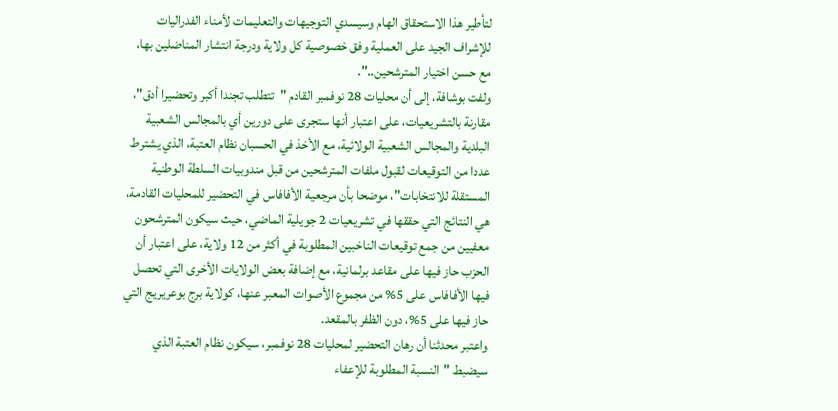لتأطير هذا الاستحقاق الهام وسيسدي التوجيهات والتعليمات لأمناء الفدراليات للإشراف الجيد على العملية وفق خصوصية كل ولاية ودرجة انتشار المناضلين بها، مع حسن اختيار المترشحين..".
ولفت بوشافة، إلى أن محليات 28 نوفمبر القادم "تتطلب تجندا أكبر وتحضيرا أدق"، مقارنة بالتشريعيات، على اعتبار أنها ستجرى على دورين أي بالمجالس الشعبية البلدية والمجالس الشعبية الولائية، مع الأخذ في الحسبان نظام العتبة، الذي يشترط عددا من التوقيعات لقبول ملفات المترشحين من قبل مندوبيات السلطة الوطنية المستقلة للانتخابات"، موضحا بأن مرجعية الأفافاس في التحضير للمحليات القادمة، هي النتائج التي حققها في تشريعيات 2 جويلية الماضي، حيث سيكون المترشحون معفيين من جمع توقيعات الناخبين المطلوبة في أكثر من 12 ولاية، على اعتبار أن الحزب حاز فيها على مقاعد برلمانية، مع إضافة بعض الولايات الأخرى التي تحصل فيها الأفافاس على 5% من مجموع الأصوات المعبر عنها، كولاية برج بوعريريج التي حاز فيها على 5%، دون الظفر بالمقعد.
واعتبر محدثنا أن رهان التحضير لمحليات 28 نوفمبر، سيكون نظام العتبة الذي سيضبط "النسبة المطلوبة للإعفاء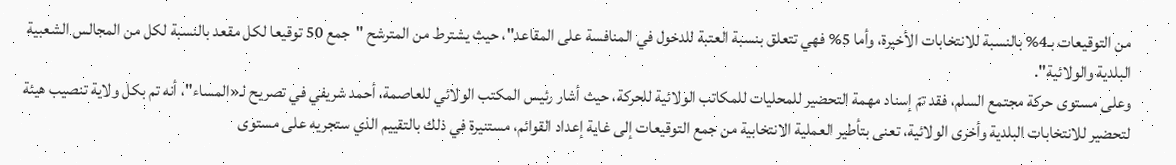من التوقيعات بـ4% بالنسبة للانتخابات الأخيرة، وأما 5% فهي تتعلق بنسبة العتبة للدخول في المنافسة على المقاعد"، حيث يشترط من المترشح "جمع 50 توقيعا لكل مقعد بالنسبة لكل من المجالس الشعبية البلدية والولائية".
وعلى مستوى حركة مجتمع السلم، فقد تمّ إسناد مهمة التحضير للمحليات للمكاتب الولائية للحركة، حيث أشار رئيس المكتب الولائي للعاصمة، أحمد شريفي في تصريح لـ«المساء"، أنه تم بكل ولاية تنصيب هيئة لتحضير للانتخابات البلدية وأخرى الولائية، تعنى بتأطير العملية الانتخابية من جمع التوقيعات إلى غاية إعداد القوائم، مستنيرة في ذلك بالتقييم الذي ستجريه على مستوى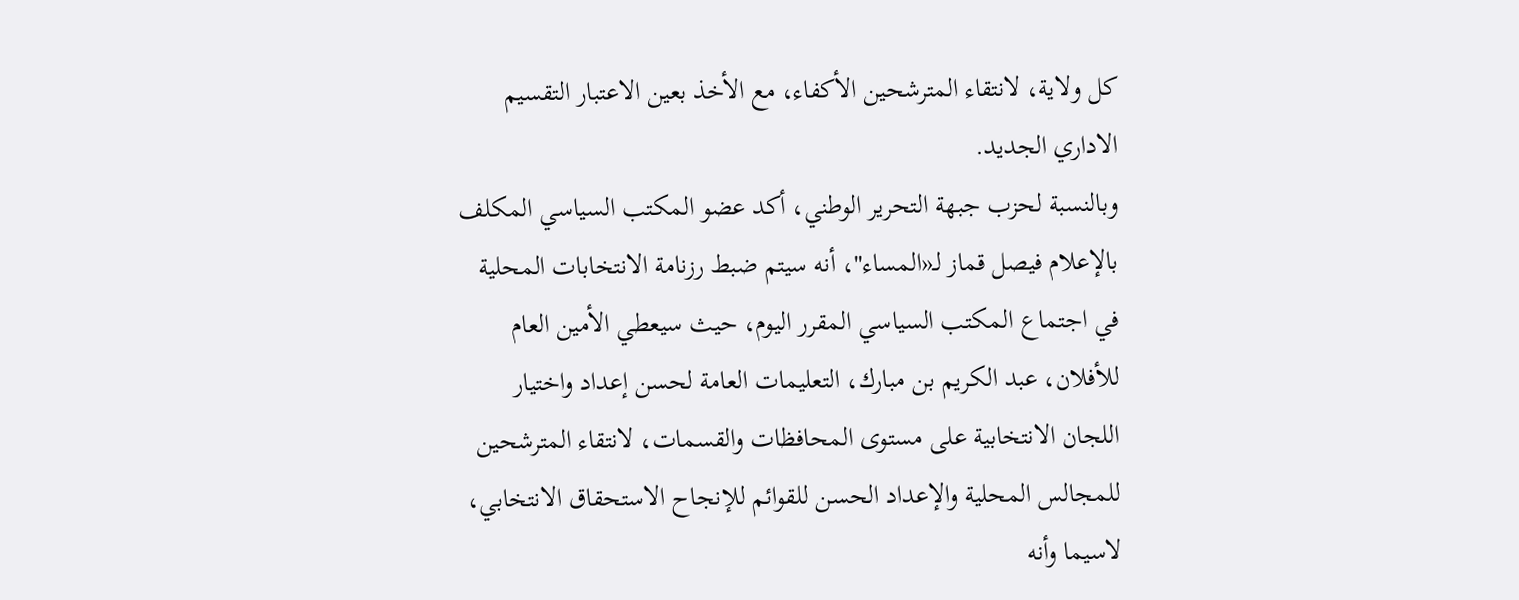كل ولاية، لانتقاء المترشحين الأكفاء، مع الأخذ بعين الاعتبار التقسيم الاداري الجديد.
وبالنسبة لحزب جبهة التحرير الوطني، أكد عضو المكتب السياسي المكلف بالإعلام فيصل قماز لـ«المساء"، أنه سيتم ضبط رزنامة الانتخابات المحلية في اجتماع المكتب السياسي المقرر اليوم، حيث سيعطي الأمين العام للأفلان، عبد الكريم بن مبارك، التعليمات العامة لحسن إعداد واختيار اللجان الانتخابية على مستوى المحافظات والقسمات، لانتقاء المترشحين للمجالس المحلية والإعداد الحسن للقوائم للإنجاح الاستحقاق الانتخابي، لاسيما وأنه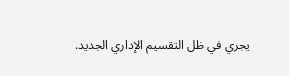يجري في ظل التقسيم الإداري الجديد.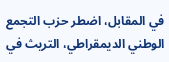في المقابل، اضطر حزب التجمع الوطني الديمقراطي، التريث في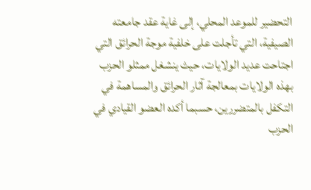التحضير للموعد المحلي، إلى غاية عقد جامعته الصيفية، التي تأجلت على خلفية موجة الحرائق التي اجتاحت عديد الولايات، حيث ينشغل ممثلو الحزب بهذه الولايات بمعالجة آثار الحرائق والمساهمة في التكفل بالمتضررين، حسبما أكده العضو القيادي في الحزب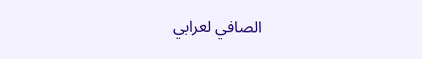الصافي لعرابي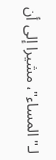لـ"المساء"، مشيرا إلى أن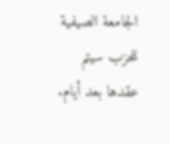الجامعة الصيفية للحزب سيتم عقدها بعد أيام.